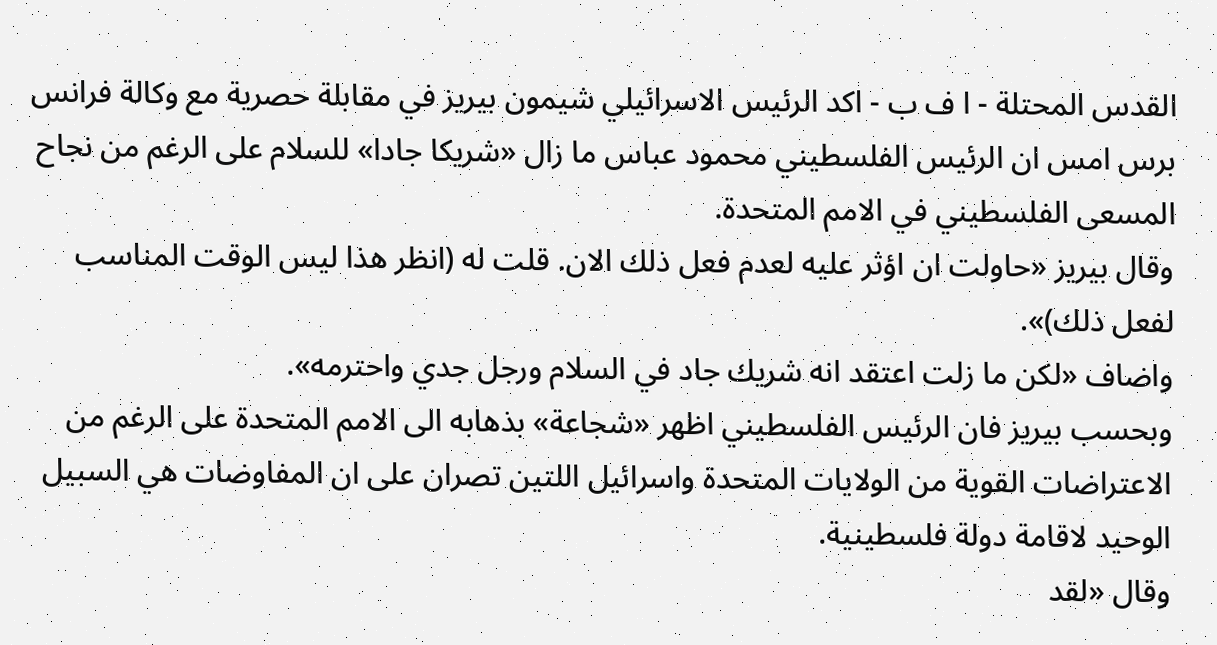القدس المحتلة - ا ف ب - اكد الرئيس الاسرائيلي شيمون بيريز في مقابلة حصرية مع وكالة فرانس برس امس ان الرئيس الفلسطيني محمود عباس ما زال «شريكا جادا» للسلام على الرغم من نجاح المسعى الفلسطيني في الامم المتحدة.
وقال بيريز «حاولت ان اؤثر عليه لعدم فعل ذلك الان. قلت له (انظر هذا ليس الوقت المناسب لفعل ذلك)».
واضاف «لكن ما زلت اعتقد انه شريك جاد في السلام ورجل جدي واحترمه».
وبحسب بيريز فان الرئيس الفلسطيني اظهر «شجاعة» بذهابه الى الامم المتحدة على الرغم من الاعتراضات القوية من الولايات المتحدة واسرائيل اللتين تصران على ان المفاوضات هي السبيل الوحيد لاقامة دولة فلسطينية.
وقال «لقد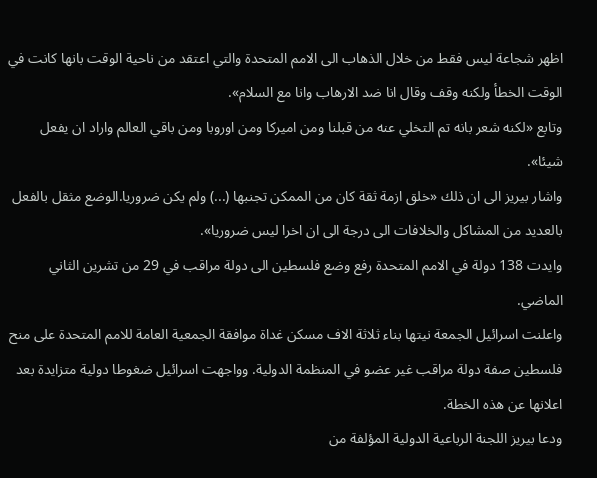اظهر شجاعة ليس فقط من خلال الذهاب الى الامم المتحدة والتي اعتقد من ناحية الوقت بانها كانت في الوقت الخطأ ولكنه وقف وقال انا ضد الارهاب وانا مع السلام».
وتابع «لكنه شعر بانه تم التخلي عنه من قبلنا ومن اميركا ومن اوروبا ومن باقي العالم واراد ان يفعل شيئا».
واشار بيريز الى ان ذلك «خلق ازمة ثقة كان من الممكن تجنبها (...) ولم يكن ضروريا.الوضع مثقل بالفعل بالعديد من المشاكل والخلافات الى درجة الى ان اخرا ليس ضروريا».
وايدت 138 دولة في الامم المتحدة رفع وضع فلسطين الى دولة مراقب في 29 من تشرين الثاني الماضي.
واعلنت اسرائيل الجمعة نيتها بناء ثلاثة الاف مسكن غداة موافقة الجمعية العامة للامم المتحدة على منح فلسطين صفة دولة مراقب غير عضو في المنظمة الدولية. وواجهت اسرائيل ضغوطا دولية متزايدة بعد اعلانها عن هذه الخطة.
ودعا بيريز اللجنة الرباعية الدولية المؤلفة من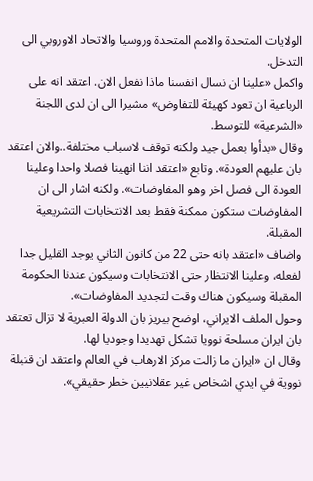الولايات المتحدة والامم المتحدة وروسيا والاتحاد الاوروبي الى التدخل.
واكمل «علينا ان نسال انفسنا ماذا نفعل الان. اعتقد انه على الرباعية ان تعود كهيئة للتفاوض» مشيرا الى ان لدى اللجنة «الشرعية» للتوسط.
وقال «بدأوا بعمل جيد ولكنه توقف لاسباب مختلفة..والان اعتقد بان عليهم العودة». وتابع «اعتقد اننا انهينا فصلا واحدا وعلينا العودة الى فصل اخر وهو المفاوضات». ولكنه اشار الى ان المفاوضات ستكون ممكنة فقط بعد الانتخابات التشريعية المقبلة.
واضاف «اعتقد بانه حتى 22 من كانون الثاني يوجد القليل جدا لفعله، وعلينا الانتظار حتى الانتخابات وسيكون عندنا الحكومة المقبلة وسيكون هناك وقت لتجديد المفاوضات».
وحول الملف الايراني، اوضح بيريز بان الدولة العبرية لا تزال تعتقد بان ايران مسلحة نوويا تشكل تهديدا وجوديا لها.
وقال ان «ايران ما زالت مركز الارهاب في العالم واعتقد ان قنبلة نووية في ايدي اشخاص غير عقلانيين خطر حقيقي».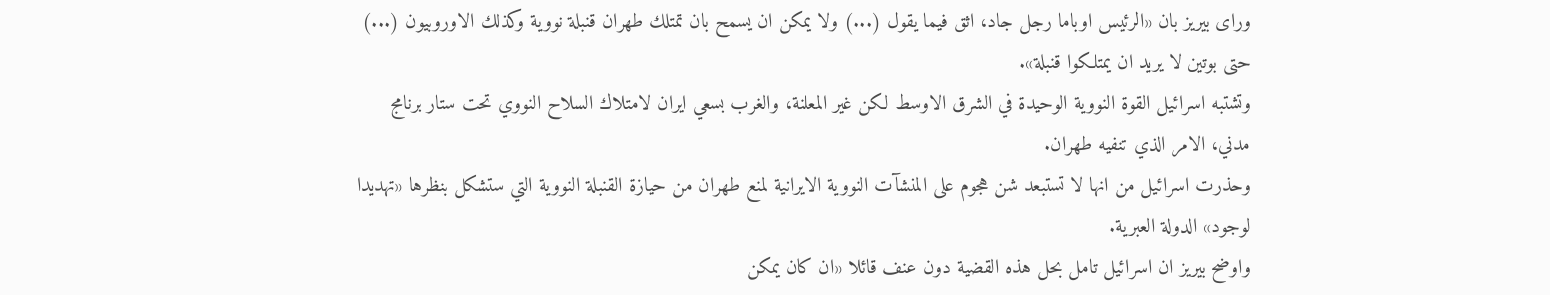وراى بيريز بان «الرئيس اوباما رجل جاد، اثق فيما يقول (...) ولا يمكن ان يسمح بان تمتلك طهران قنبلة نووية وكذلك الاوروبيون (...) حتى بوتين لا يريد ان يمتلكوا قنبلة».
وتشتبه اسرائيل القوة النووية الوحيدة في الشرق الاوسط لكن غير المعلنة، والغرب بسعي ايران لامتلاك السلاح النووي تحت ستار برنامج مدني، الامر الذي تنفيه طهران.
وحذرت اسرائيل من انها لا تستبعد شن هجوم على المنشآت النووية الايرانية لمنع طهران من حيازة القنبلة النووية التي ستشكل بنظرها «تهديدا لوجود» الدولة العبرية.
واوضح بيريز ان اسرائيل تامل بحل هذه القضية دون عنف قائلا «ان كان يمكن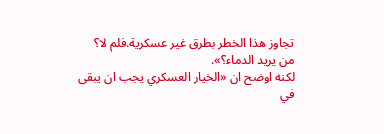تجاوز هذا الخطر بطرق غير عسكرية.فلم لا؟ من يريد الدماء؟».
لكنه اوضح ان «الخيار العسكري يجب ان يبقى في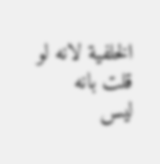الخلفية لانه لو قلت بانه ليس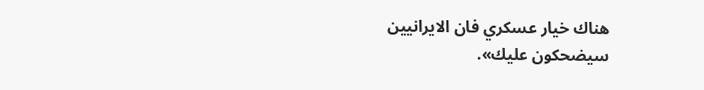هناك خيار عسكري فان الايرانيين سيضحكون عليك».